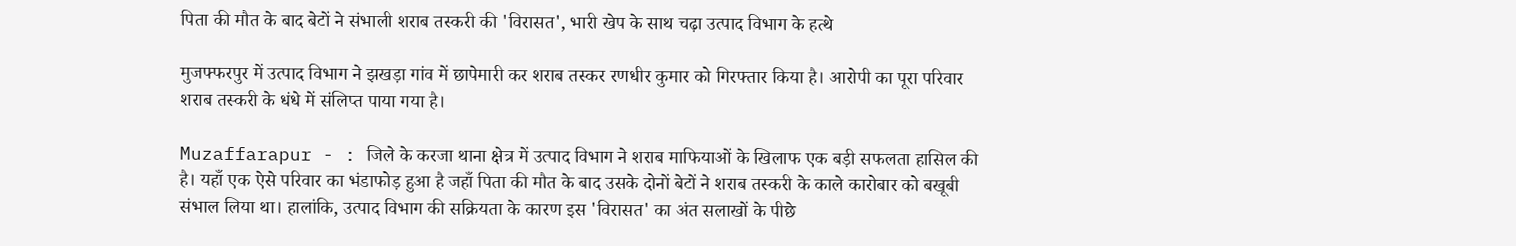पिता की मौत के बाद बेटों ने संभाली शराब तस्करी की 'विरासत', भारी खेप के साथ चढ़ा उत्पाद विभाग के हत्थे

मुजफ्फरपुर में उत्पाद विभाग ने झखड़ा गांव में छापेमारी कर शराब तस्कर रणधीर कुमार को गिरफ्तार किया है। आरोपी का पूरा परिवार शराब तस्करी के धंधे में संलिप्त पाया गया है।

Muzaffarapur - : जिले के करजा थाना क्षेत्र में उत्पाद विभाग ने शराब माफियाओं के खिलाफ एक बड़ी सफलता हासिल की है। यहाँ एक ऐसे परिवार का भंडाफोड़ हुआ है जहाँ पिता की मौत के बाद उसके दोनों बेटों ने शराब तस्करी के काले कारोबार को बखूबी संभाल लिया था। हालांकि, उत्पाद विभाग की सक्रियता के कारण इस 'विरासत' का अंत सलाखों के पीछे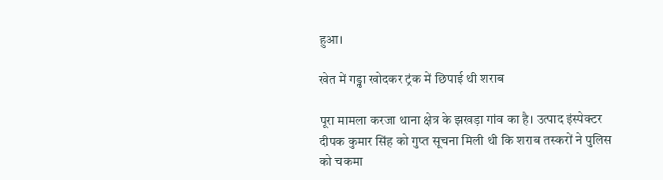हुआ।

खेत में गड्ढा खोदकर ट्रंक में छिपाई थी शराब

पूरा मामला करजा थाना क्षेत्र के झखड़ा गांव का है। उत्पाद इंस्पेक्टर दीपक कुमार सिंह को गुप्त सूचना मिली थी कि शराब तस्करों ने पुलिस को चकमा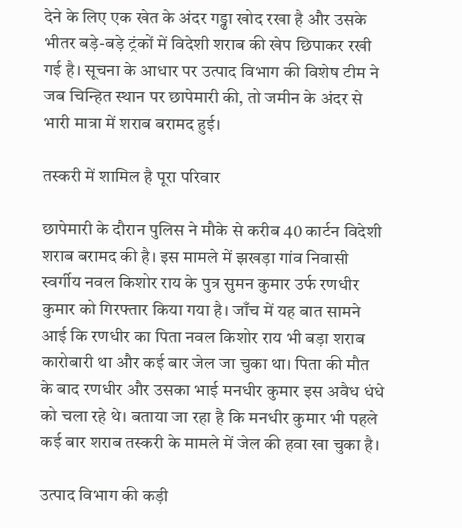देने के लिए एक खेत के अंदर गड्ढा खोद रखा है और उसके भीतर बड़े-बड़े ट्रंकों में विदेशी शराब की खेप छिपाकर रखी गई है। सूचना के आधार पर उत्पाद विभाग की विशेष टीम ने जब चिन्हित स्थान पर छापेमारी की, तो जमीन के अंदर से भारी मात्रा में शराब बरामद हुई।

तस्करी में शामिल है पूरा परिवार

छापेमारी के दौरान पुलिस ने मौके से करीब 40 कार्टन विदेशी शराब बरामद की है। इस मामले में झखड़ा गांव निवासी स्वर्गीय नवल किशोर राय के पुत्र सुमन कुमार उर्फ रणधीर कुमार को गिरफ्तार किया गया है। जाँच में यह बात सामने आई कि रणधीर का पिता नवल किशोर राय भी बड़ा शराब कारोबारी था और कई बार जेल जा चुका था। पिता की मौत के बाद रणधीर और उसका भाई मनधीर कुमार इस अवैध धंधे को चला रहे थे। बताया जा रहा है कि मनधीर कुमार भी पहले कई बार शराब तस्करी के मामले में जेल की हवा खा चुका है।

उत्पाद विभाग की कड़ी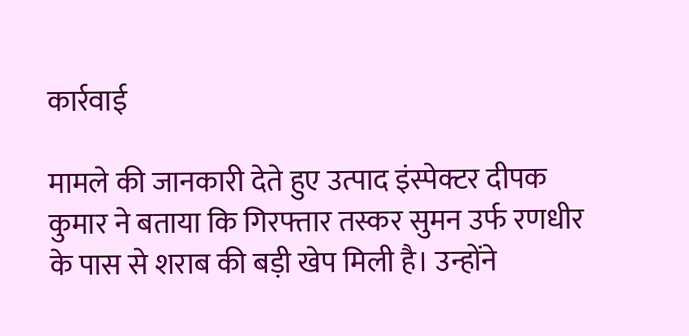कार्रवाई

मामले की जानकारी देते हुए उत्पाद इंस्पेक्टर दीपक कुमार ने बताया कि गिरफ्तार तस्कर सुमन उर्फ रणधीर के पास से शराब की बड़ी खेप मिली है। उन्होंने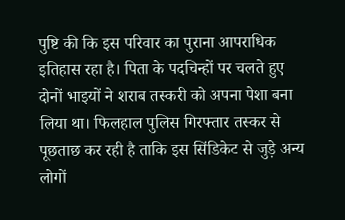पुष्टि की कि इस परिवार का पुराना आपराधिक इतिहास रहा है। पिता के पदचिन्हों पर चलते हुए दोनों भाइयों ने शराब तस्करी को अपना पेशा बना लिया था। फिलहाल पुलिस गिरफ्तार तस्कर से पूछताछ कर रही है ताकि इस सिंडिकेट से जुड़े अन्य लोगों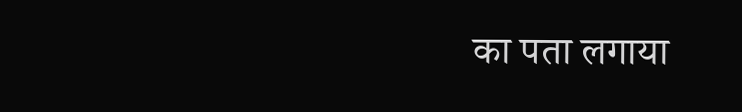का पता लगाया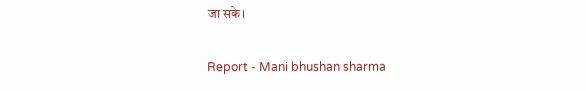जा सके।

Report - Mani bhushan sharma